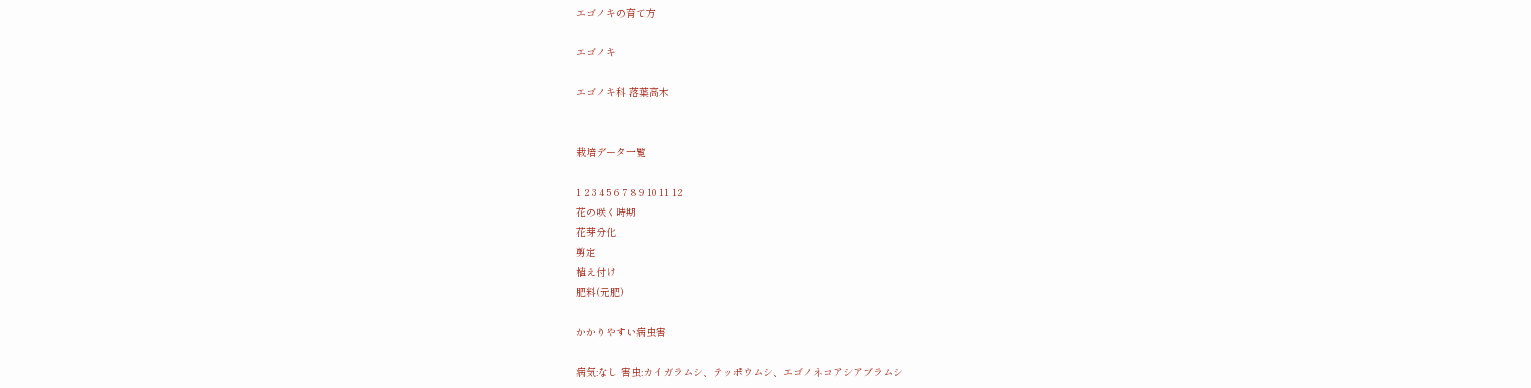エゴノキの育て方

エゴノキ

エゴノキ科 落葉高木


栽培データ一覧

1 2 3 4 5 6 7 8 9 10 11 12
花の咲く時期
花芽分化
剪定
植え付け
肥料(元肥)

かかりやすい病虫害

病気:なし 害虫:カイガラムシ、テッポウムシ、エゴノネコアシアブラムシ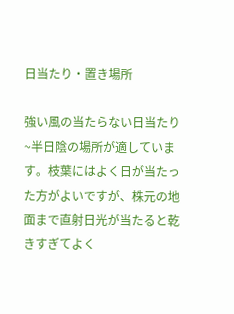日当たり・置き場所

強い風の当たらない日当たり~半日陰の場所が適しています。枝葉にはよく日が当たった方がよいですが、株元の地面まで直射日光が当たると乾きすぎてよく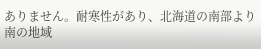ありません。耐寒性があり、北海道の南部より南の地域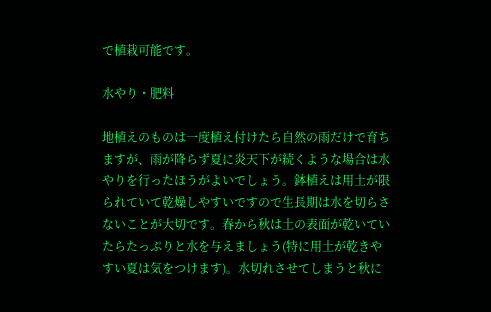で植栽可能です。

水やり・肥料

地植えのものは一度植え付けたら自然の雨だけで育ちますが、雨が降らず夏に炎天下が続くような場合は水やりを行ったほうがよいでしょう。鉢植えは用土が限られていて乾燥しやすいですので生長期は水を切らさないことが大切です。春から秋は土の表面が乾いていたらたっぷりと水を与えましょう(特に用土が乾きやすい夏は気をつけます)。水切れさせてしまうと秋に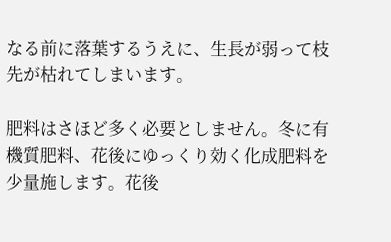なる前に落葉するうえに、生長が弱って枝先が枯れてしまいます。

肥料はさほど多く必要としません。冬に有機質肥料、花後にゆっくり効く化成肥料を少量施します。花後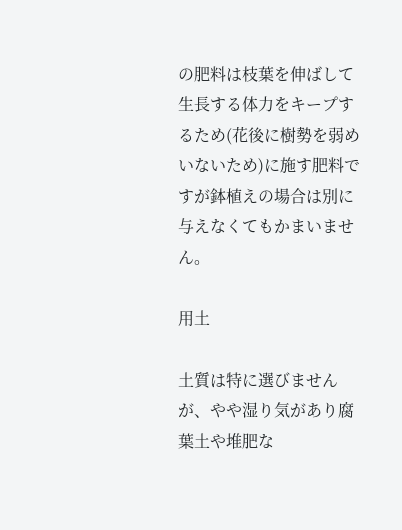の肥料は枝葉を伸ばして生長する体力をキープするため(花後に樹勢を弱めいないため)に施す肥料ですが鉢植えの場合は別に与えなくてもかまいません。

用土

土質は特に選びませんが、やや湿り気があり腐葉土や堆肥な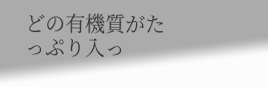どの有機質がたっぷり入っ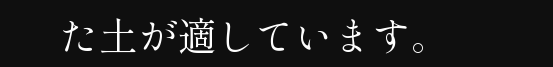た土が適しています。